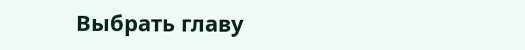Выбрать главу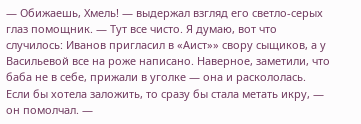— Обижаешь, Хмель! — выдержал взгляд его светло-серых глаз помощник. — Тут все чисто. Я думаю, вот что случилось: Иванов пригласил в «Аист»» свору сыщиков, а у Васильевой все на роже написано. Наверное, заметили, что баба не в себе, прижали в уголке — она и раскололась. Если бы хотела заложить, то сразу бы стала метать икру, — он помолчал. —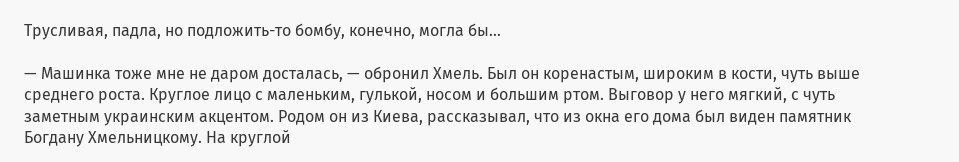Трусливая, падла, но подложить-то бомбу, конечно, могла бы…

— Машинка тоже мне не даром досталась, — обронил Хмель. Был он коренастым, широким в кости, чуть выше среднего роста. Круглое лицо с маленьким, гулькой, носом и большим ртом. Выговор у него мягкий, с чуть заметным украинским акцентом. Родом он из Киева, рассказывал, что из окна его дома был виден памятник Богдану Хмельницкому. На круглой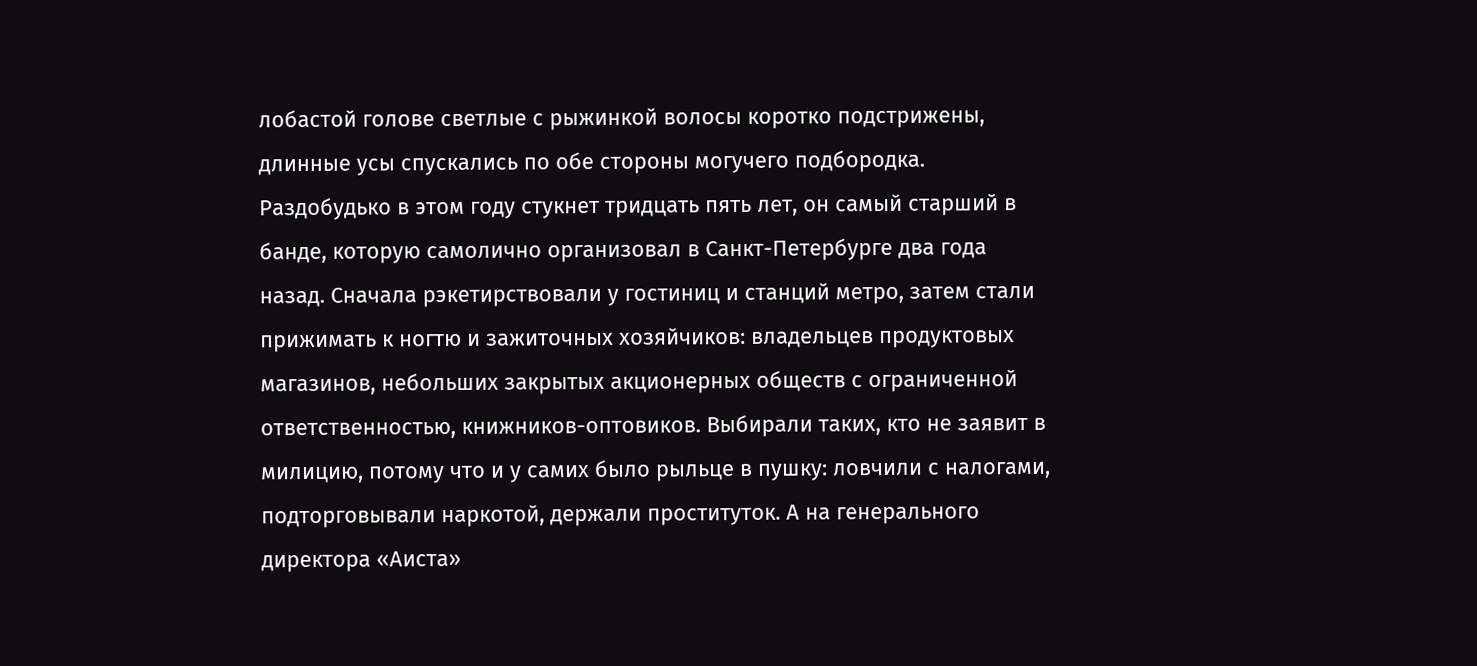лобастой голове светлые с рыжинкой волосы коротко подстрижены, длинные усы спускались по обе стороны могучего подбородка. Раздобудько в этом году стукнет тридцать пять лет, он самый старший в банде, которую самолично организовал в Санкт-Петербурге два года назад. Сначала рэкетирствовали у гостиниц и станций метро, затем стали прижимать к ногтю и зажиточных хозяйчиков: владельцев продуктовых магазинов, небольших закрытых акционерных обществ с ограниченной ответственностью, книжников-оптовиков. Выбирали таких, кто не заявит в милицию, потому что и у самих было рыльце в пушку: ловчили с налогами, подторговывали наркотой, держали проституток. А на генерального директора «Аиста»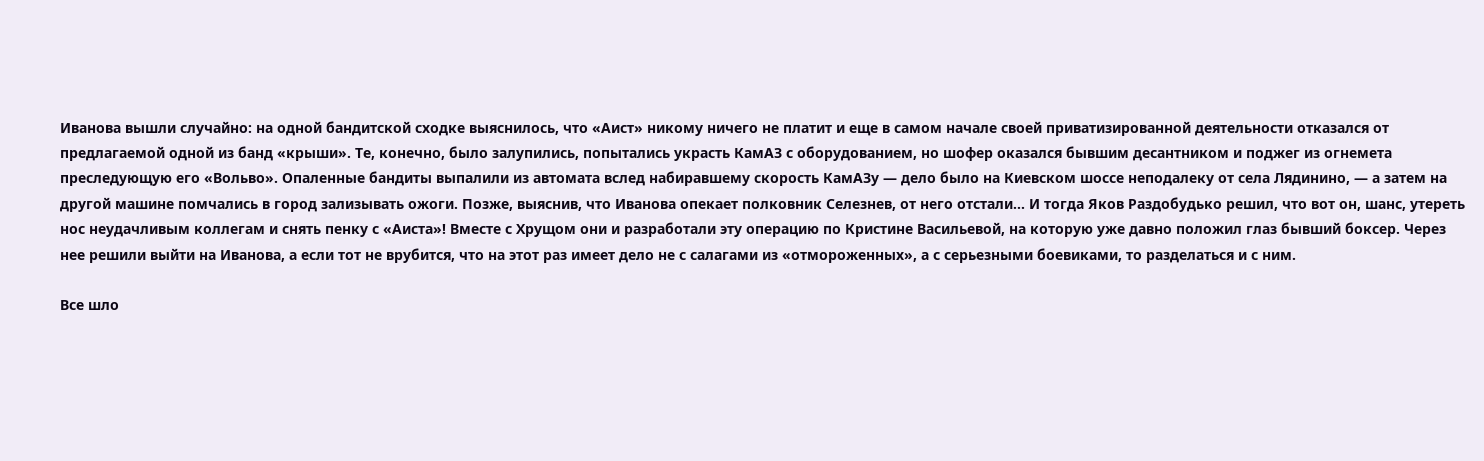Иванова вышли случайно: на одной бандитской сходке выяснилось, что «Аист» никому ничего не платит и еще в самом начале своей приватизированной деятельности отказался от предлагаемой одной из банд «крыши». Те, конечно, было залупились, попытались украсть КамАЗ с оборудованием, но шофер оказался бывшим десантником и поджег из огнемета преследующую его «Вольво». Опаленные бандиты выпалили из автомата вслед набиравшему скорость КамАЗу — дело было на Киевском шоссе неподалеку от села Лядинино, — а затем на другой машине помчались в город зализывать ожоги. Позже, выяснив, что Иванова опекает полковник Селезнев, от него отстали... И тогда Яков Раздобудько решил, что вот он, шанс, утереть нос неудачливым коллегам и снять пенку с «Аиста»! Вместе с Хрущом они и разработали эту операцию по Кристине Васильевой, на которую уже давно положил глаз бывший боксер. Через нее решили выйти на Иванова, а если тот не врубится, что на этот раз имеет дело не с салагами из «отмороженных», а с серьезными боевиками, то разделаться и с ним.

Все шло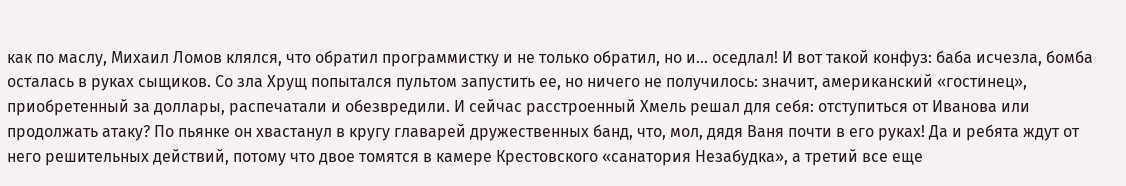как по маслу, Михаил Ломов клялся, что обратил программистку и не только обратил, но и... оседлал! И вот такой конфуз: баба исчезла, бомба осталась в руках сыщиков. Со зла Хрущ попытался пультом запустить ее, но ничего не получилось: значит, американский «гостинец», приобретенный за доллары, распечатали и обезвредили. И сейчас расстроенный Хмель решал для себя: отступиться от Иванова или продолжать атаку? По пьянке он хвастанул в кругу главарей дружественных банд, что, мол, дядя Ваня почти в его руках! Да и ребята ждут от него решительных действий, потому что двое томятся в камере Крестовского «санатория Незабудка», а третий все еще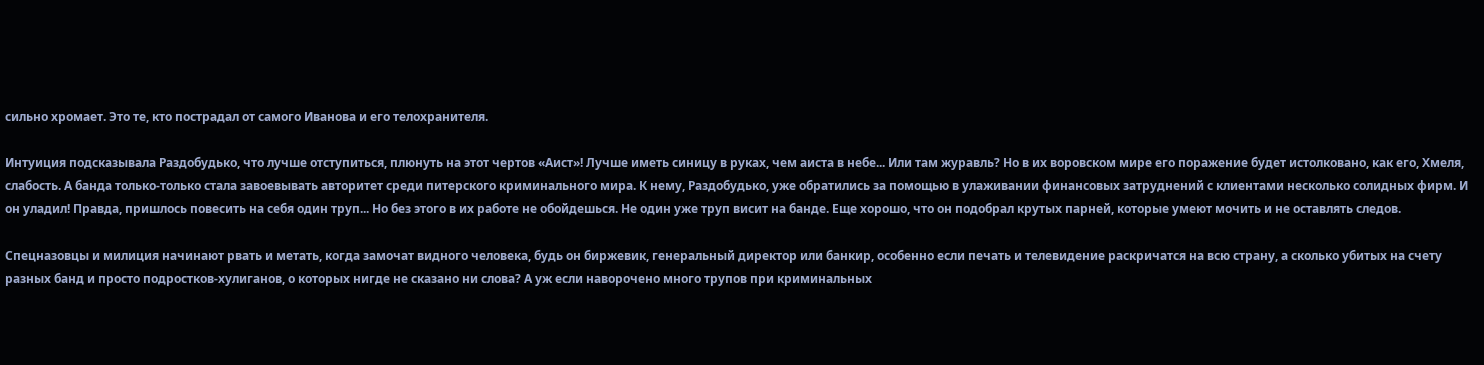сильно хромает. Это те, кто пострадал от самого Иванова и его телохранителя.

Интуиция подсказывала Раздобудько, что лучше отступиться, плюнуть на этот чертов «Аист»! Лучше иметь синицу в руках, чем аиста в небе... Или там журавль? Но в их воровском мире его поражение будет истолковано, как его, Хмеля, слабость. А банда только-только стала завоевывать авторитет среди питерского криминального мира. К нему, Раздобудько, уже обратились за помощью в улаживании финансовых затруднений с клиентами несколько солидных фирм. И он уладил! Правда, пришлось повесить на себя один труп... Но без этого в их работе не обойдешься. Не один уже труп висит на банде. Еще хорошо, что он подобрал крутых парней, которые умеют мочить и не оставлять следов.

Спецназовцы и милиция начинают рвать и метать, когда замочат видного человека, будь он биржевик, генеральный директор или банкир, особенно если печать и телевидение раскричатся на всю страну, а сколько убитых на счету разных банд и просто подростков-хулиганов, о которых нигде не сказано ни слова? А уж если наворочено много трупов при криминальных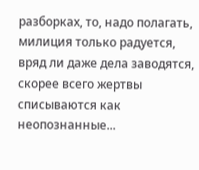разборках, то, надо полагать, милиция только радуется, вряд ли даже дела заводятся, скорее всего жертвы списываются как неопознанные...